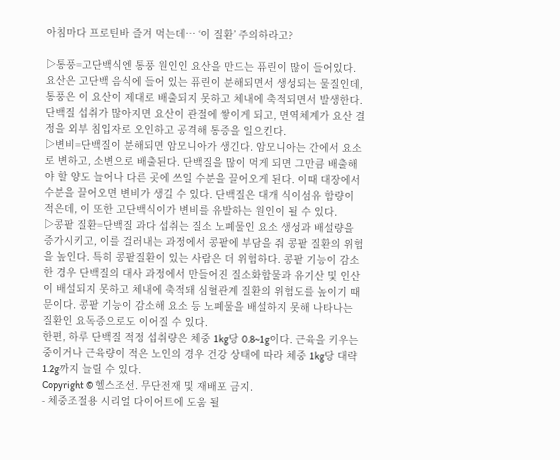아침마다 프로틴바 즐겨 먹는데… ‘이 질환’ 주의하라고?

▷통풍=고단백식엔 통풍 원인인 요산을 만드는 퓨린이 많이 들어있다. 요산은 고단백 음식에 들어 있는 퓨린이 분해되면서 생성되는 물질인데, 통풍은 이 요산이 제대로 배출되지 못하고 체내에 축적되면서 발생한다. 단백질 섭취가 많아지면 요산이 관절에 쌓이게 되고, 면역체계가 요산 결정을 외부 침입자로 오인하고 공격해 통증을 일으킨다.
▷변비=단백질이 분해되면 암모니아가 생긴다. 암모니아는 간에서 요소로 변하고, 소변으로 배출된다. 단백질을 많이 먹게 되면 그만큼 배출해야 할 양도 늘어나 다른 곳에 쓰일 수분을 끌어오게 된다. 이때 대장에서 수분을 끌어오면 변비가 생길 수 있다. 단백질은 대개 식이섬유 함량이 적은데, 이 또한 고단백식이가 변비를 유발하는 원인이 될 수 있다.
▷콩팥 질환=단백질 과다 섭취는 질소 노폐물인 요소 생성과 배설량을 증가시키고, 이를 걸러내는 과정에서 콩팥에 부담을 줘 콩팥 질환의 위험을 높인다. 특히 콩팥질환이 있는 사람은 더 위험하다. 콩팥 기능이 감소한 경우 단백질의 대사 과정에서 만들어진 질소화합물과 유기산 및 인산이 배설되지 못하고 체내에 축적돼 심혈관계 질환의 위험도를 높이기 때문이다. 콩팥 기능이 감소해 요소 등 노폐물을 배설하지 못해 나타나는 질환인 요독증으로도 이어질 수 있다.
한편, 하루 단백질 적정 섭취량은 체중 1kg당 0.8~1g이다. 근육을 키우는 중이거나 근육량이 적은 노인의 경우 건강 상태에 따라 체중 1kg당 대략 1.2g까지 늘릴 수 있다.
Copyright © 헬스조선. 무단전재 및 재배포 금지.
- 체중조절용 시리얼 다이어트에 도움 될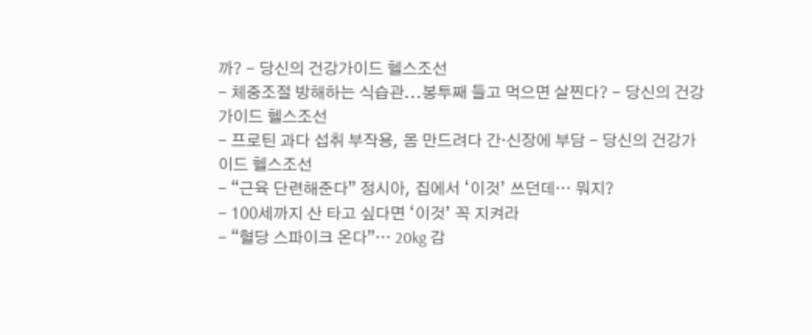까? - 당신의 건강가이드 헬스조선
- 체중조절 방해하는 식습관...봉투째 들고 먹으면 살찐다? - 당신의 건강가이드 헬스조선
- 프로틴 과다 섭취 부작용, 몸 만드려다 간·신장에 부담 - 당신의 건강가이드 헬스조선
- “근육 단련해준다” 정시아, 집에서 ‘이것’ 쓰던데… 뭐지?
- 100세까지 산 타고 싶다면 ‘이것’ 꼭 지켜라
- “혈당 스파이크 온다”… 20kg 감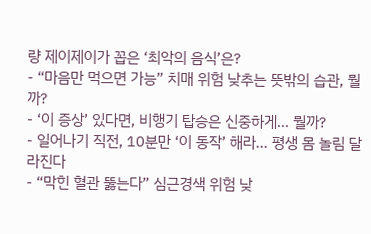량 제이제이가 꼽은 ‘최악의 음식’은?
- “마음만 먹으면 가능” 치매 위험 낮추는 뜻밖의 습관, 뭘까?
- ‘이 증상’ 있다면, 비행기 탑승은 신중하게… 뭘까?
- 일어나기 직전, 10분만 ‘이 동작’ 해라… 평생 몸 놀림 달라진다
- “막힌 혈관 뚫는다” 심근경색 위험 낮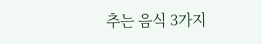추는 음식 3가지